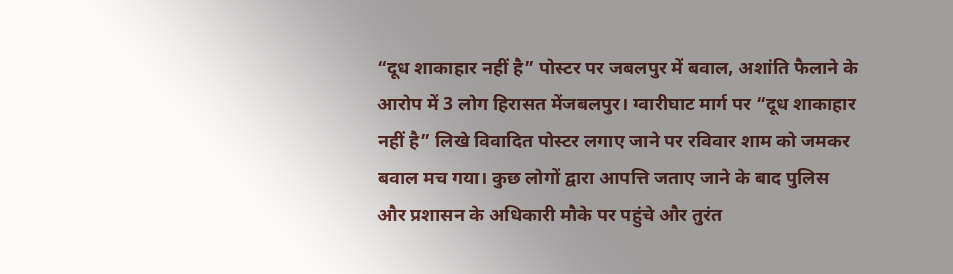“दूध शाकाहार नहीं है” पोस्टर पर जबलपुर में बवाल, अशांति फैलाने के आरोप में 3 लोग हिरासत मेंजबलपुर। ग्वारीघाट मार्ग पर “दूध शाकाहार नहीं है” लिखे विवादित पोस्टर लगाए जाने पर रविवार शाम को जमकर बवाल मच गया। कुछ लोगों द्वारा आपत्ति जताए जाने के बाद पुलिस और प्रशासन के अधिकारी मौके पर पहुंचे और तुरंत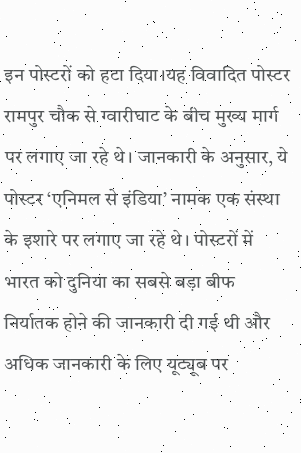इन पोस्टरों को हटा दिया।यह विवादित पोस्टर रामपुर चौक से ग्वारीघाट के बीच मुख्य मार्ग पर लगाए जा रहे थे। जानकारी के अनुसार, ये पोस्टर ‘एनिमल से इंडिया’ नामक एक संस्था के इशारे पर लगाए जा रहे थे। पोस्टरों में भारत को दुनिया का सबसे बड़ा बीफ निर्यातक होने की जानकारी दी गई थी और अधिक जानकारी के लिए यूट्यूब पर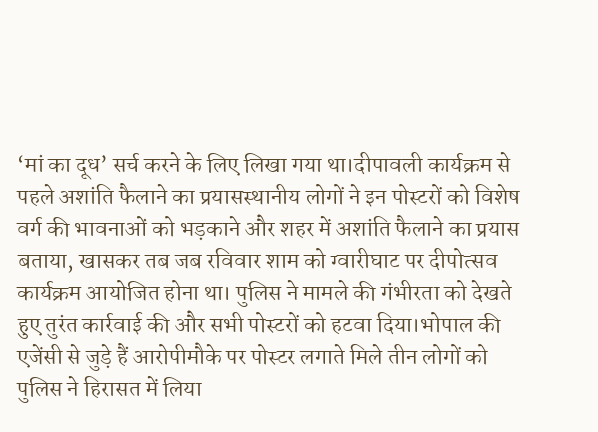‘मां का दूध’ सर्च करने के लिए लिखा गया था।दीपावली कार्यक्रम से पहले अशांति फैलाने का प्रयासस्थानीय लोगों ने इन पोस्टरों को विशेष वर्ग की भावनाओं को भड़काने और शहर में अशांति फैलाने का प्रयास बताया, खासकर तब जब रविवार शाम को ग्वारीघाट पर दीपोत्सव कार्यक्रम आयोजित होना था। पुलिस ने मामले की गंभीरता को देखते हुए तुरंत कार्रवाई की और सभी पोस्टरों को हटवा दिया।भोपाल की एजेंसी से जुड़े हैं आरोपीमौके पर पोस्टर लगाते मिले तीन लोगों को पुलिस ने हिरासत में लिया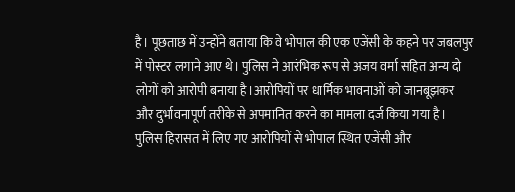है। पूछताछ में उन्होंने बताया कि वे भोपाल की एक एजेंसी के कहने पर जबलपुर में पोस्टर लगाने आए थे। पुलिस ने आरंभिक रूप से अजय वर्मा सहित अन्य दो लोगों को आरोपी बनाया है।आरोपियों पर धार्मिक भावनाओं को जानबूझकर और दुर्भावनापूर्ण तरीके से अपमानित करने का मामला दर्ज किया गया है। पुलिस हिरासत में लिए गए आरोपियों से भोपाल स्थित एजेंसी और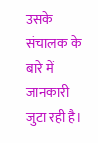उसके संचालक के बारे में जानकारी जुटा रही है।